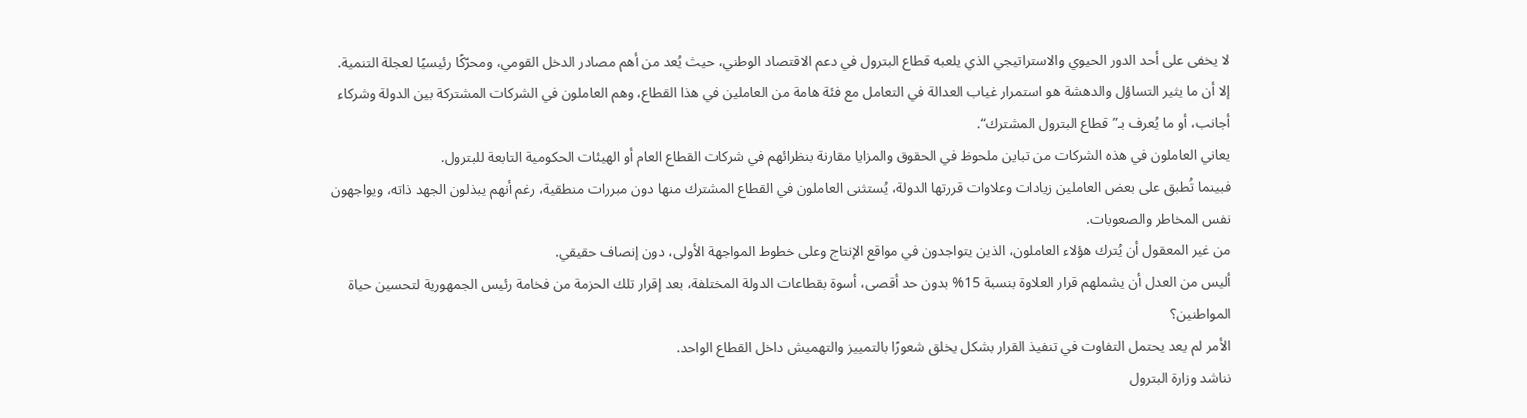لا يخفى على أحد الدور الحيوي والاستراتيجي الذي يلعبه قطاع البترول في دعم الاقتصاد الوطني، حيث يُعد من أهم مصادر الدخل القومي، ومحرّكًا رئيسيًا لعجلة التنمية.
إلا أن ما يثير التساؤل والدهشة هو استمرار غياب العدالة في التعامل مع فئة هامة من العاملين في هذا القطاع، وهم العاملون في الشركات المشتركة بين الدولة وشركاء أجانب، أو ما يُعرف بـ”قطاع البترول المشترك“.
يعاني العاملون في هذه الشركات من تباين ملحوظ في الحقوق والمزايا مقارنة بنظرائهم في شركات القطاع العام أو الهيئات الحكومية التابعة للبترول.
فبينما تُطبق على بعض العاملين زيادات وعلاوات قررتها الدولة، يُستثنى العاملون في القطاع المشترك منها دون مبررات منطقية، رغم أنهم يبذلون الجهد ذاته، ويواجهون نفس المخاطر والصعوبات.
من غير المعقول أن يُترك هؤلاء العاملون، الذين يتواجدون في مواقع الإنتاج وعلى خطوط المواجهة الأولى، دون إنصاف حقيقي.
أليس من العدل أن يشملهم قرار العلاوة بنسبة 15% بدون حد أقصى، أسوة بقطاعات الدولة المختلفة، بعد إقرار تلك الحزمة من فخامة رئيس الجمهورية لتحسين حياة المواطنين؟
الأمر لم يعد يحتمل التفاوت في تنفيذ القرار بشكل يخلق شعورًا بالتمييز والتهميش داخل القطاع الواحد.
نناشد وزارة البترول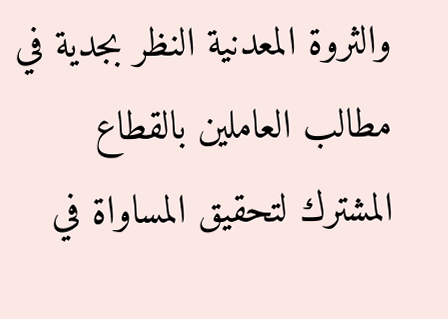والثروة المعدنية النظر بجدية في مطالب العاملين بالقطاع المشترك لتحقيق المساواة في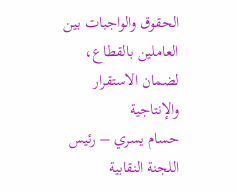الحقوق والواجبات بين العاملين بالقطاع، لضمان الاستقرار والإنتاجية
حسام يسري – رئيس اللجنة النقابية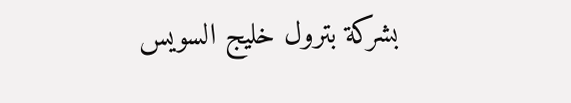بشركة بترول خليج السويس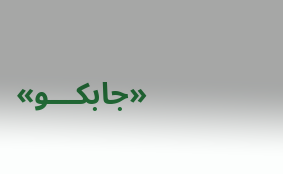«جابكـــو»